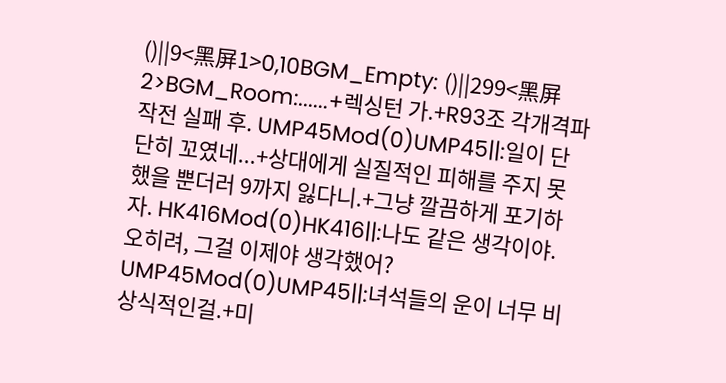()||9<黑屏1>0,10BGM_Empty: ()||299<黑屏2>BGM_Room:......+렉싱턴 가.+R93조 각개격파 작전 실패 후. UMP45Mod(0)UMP45||:일이 단단히 꼬였네...+상대에게 실질적인 피해를 주지 못했을 뿐더러 9까지 잃다니.+그냥 깔끔하게 포기하자. HK416Mod(0)HK416||:나도 같은 생각이야. 오히려, 그걸 이제야 생각했어? UMP45Mod(0)UMP45||:녀석들의 운이 너무 비상식적인걸.+미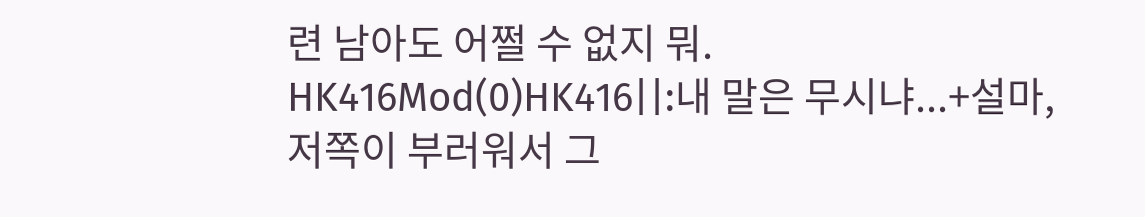련 남아도 어쩔 수 없지 뭐. HK416Mod(0)HK416||:내 말은 무시냐...+설마, 저쪽이 부러워서 그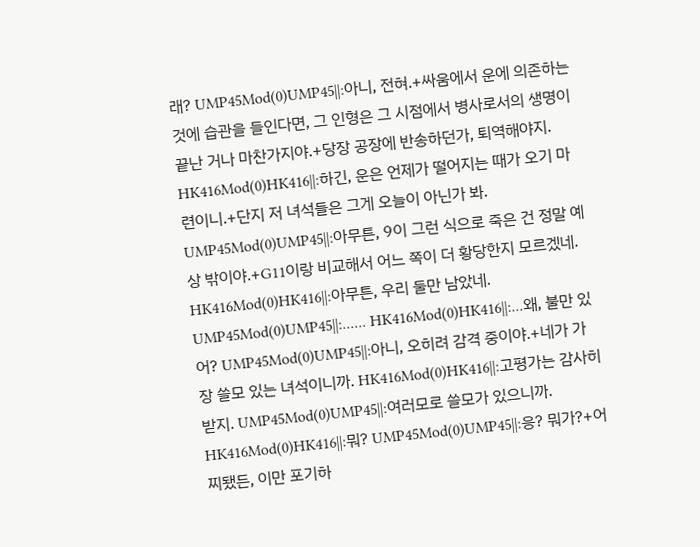래? UMP45Mod(0)UMP45||:아니, 전혀.+싸움에서 운에 의존하는 것에 습관을 들인다면, 그 인형은 그 시점에서 병사로서의 생명이 끝난 거나 마찬가지야.+당장 공장에 반송하던가, 퇴역해야지. HK416Mod(0)HK416||:하긴, 운은 언제가 떨어지는 때가 오기 마련이니.+단지 저 녀석들은 그게 오늘이 아닌가 봐. UMP45Mod(0)UMP45||:아무튼, 9이 그런 식으로 죽은 건 정말 예상 밖이야.+G11이랑 비교해서 어느 쪽이 더 황당한지 모르겠네. HK416Mod(0)HK416||:아무튼, 우리 둘만 남았네. UMP45Mod(0)UMP45||:...... HK416Mod(0)HK416||:...왜, 불만 있어? UMP45Mod(0)UMP45||:아니, 오히려 감격 중이야.+네가 가장 쓸모 있는 녀석이니까. HK416Mod(0)HK416||:고평가는 감사히 받지. UMP45Mod(0)UMP45||:여러모로 쓸모가 있으니까. HK416Mod(0)HK416||:뭐? UMP45Mod(0)UMP45||:응? 뭐가?+어찌됐든, 이만 포기하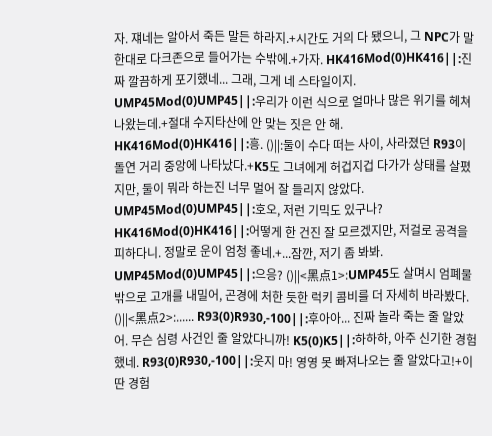자. 쟤네는 알아서 죽든 말든 하라지.+시간도 거의 다 됐으니, 그 NPC가 말한대로 다크존으로 들어가는 수밖에.+가자. HK416Mod(0)HK416||:진짜 깔끔하게 포기했네... 그래, 그게 네 스타일이지. UMP45Mod(0)UMP45||:우리가 이런 식으로 얼마나 많은 위기를 헤쳐 나왔는데.+절대 수지타산에 안 맞는 짓은 안 해. HK416Mod(0)HK416||:흥. ()||:둘이 수다 떠는 사이, 사라졌던 R93이 돌연 거리 중앙에 나타났다.+K5도 그녀에게 허겁지겁 다가가 상태를 살폈지만, 둘이 뭐라 하는진 너무 멀어 잘 들리지 않았다. UMP45Mod(0)UMP45||:호오, 저런 기믹도 있구나? HK416Mod(0)HK416||:어떻게 한 건진 잘 모르겠지만, 저걸로 공격을 피하다니. 정말로 운이 엄청 좋네.+...잠깐, 저기 좀 봐봐. UMP45Mod(0)UMP45||:으응? ()||<黑点1>:UMP45도 살며시 엄폐물 밖으로 고개를 내밀어, 곤경에 처한 듯한 럭키 콤비를 더 자세히 바라봤다. ()||<黑点2>:...... R93(0)R930,-100||:후아아... 진짜 놀라 죽는 줄 알았어. 무슨 심령 사건인 줄 알았다니까! K5(0)K5||:하하하, 아주 신기한 경험 했네. R93(0)R930,-100||:웃지 마! 영영 못 빠져나오는 줄 알았다고!+이딴 경험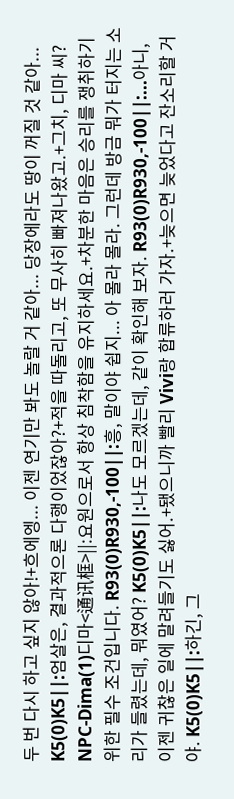두 번 다시 하고 싶지 않아!+흐에엥... 이젠 연기만 봐도 놀랄 거 같아... 당장에라도 땅이 꺼질 것 같아... K5(0)K5||:엄살은, 결과적으론 다행이었잖아?+적을 따돌리고, 또 무사히 빠져나왔고.+그치, 디마 씨? NPC-Dima(1)디마<通讯框>||:요원으로서 항상 침착함을 유지하세요.+차분한 마음은 승리를 쟁취하기 위한 필수 조건입니다. R93(0)R930,-100||:흥, 말이야 쉽지... 아 몰라 몰라. 그런데 방금 뭐가 터지는 소리가 들렸는데, 뭐였어? K5(0)K5||:나도 모르겠는데, 같이 확인해 보자. R93(0)R930,-100||:...아니, 이젠 귀찮은 일에 말려들기도 싫어.+됐으니까 빨리 Vivi랑 합류하러 가자.+늦으면 늦었다고 잔소리할 거야. K5(0)K5||:하긴, 그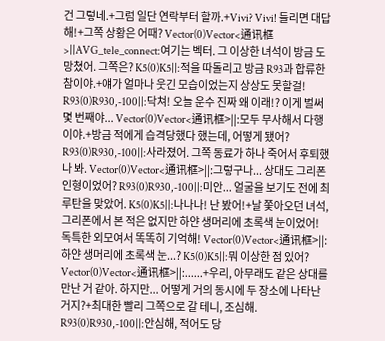건 그렇네.+그럼 일단 연락부터 할까.+Vivi? Vivi! 들리면 대답해!+그쪽 상황은 어때? Vector(0)Vector<通讯框>||AVG_tele_connect:여기는 벡터. 그 이상한 녀석이 방금 도망쳤어. 그쪽은? K5(0)K5||:적을 따돌리고 방금 R93과 합류한 참이야.+얘가 얼마나 웃긴 모습이었는지 상상도 못할걸! R93(0)R930,-100||:닥쳐! 오늘 운수 진짜 왜 이래!? 이게 벌써 몇 번째야... Vector(0)Vector<通讯框>||:모두 무사해서 다행이야.+방금 적에게 습격당했다 했는데, 어떻게 됐어? R93(0)R930,-100||:사라졌어. 그쪽 동료가 하나 죽어서 후퇴했나 봐. Vector(0)Vector<通讯框>||:그렇구나... 상대도 그리폰 인형이었어? R93(0)R930,-100||:미안... 얼굴을 보기도 전에 최루탄을 맞았어. K5(0)K5||:나나나! 난 봤어!+날 쫓아오던 녀석, 그리폰에서 본 적은 없지만 하얀 생머리에 초록색 눈이었어! 독특한 외모여서 똑똑히 기억해! Vector(0)Vector<通讯框>||:하얀 생머리에 초록색 눈...? K5(0)K5||:뭐 이상한 점 있어? Vector(0)Vector<通讯框>||:......+우리, 아무래도 같은 상대를 만난 거 같아. 하지만... 어떻게 거의 동시에 두 장소에 나타난 거지?+최대한 빨리 그쪽으로 갈 테니, 조심해. R93(0)R930,-100||:안심해, 적어도 당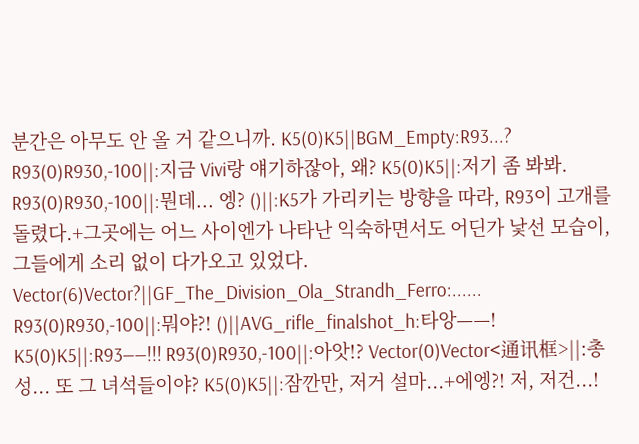분간은 아무도 안 올 거 같으니까. K5(0)K5||BGM_Empty:R93...? R93(0)R930,-100||:지금 Vivi랑 얘기하잖아, 왜? K5(0)K5||:저기 좀 봐봐. R93(0)R930,-100||:뭔데... 엥? ()||:K5가 가리키는 방향을 따라, R93이 고개를 돌렸다.+그곳에는 어느 사이엔가 나타난 익숙하면서도 어딘가 낯선 모습이, 그들에게 소리 없이 다가오고 있었다. Vector(6)Vector?||GF_The_Division_Ola_Strandh_Ferro:...... R93(0)R930,-100||:뭐야?! ()||AVG_rifle_finalshot_h:타앙——! K5(0)K5||:R93——!!! R93(0)R930,-100||:아앗!? Vector(0)Vector<通讯框>||:총성... 또 그 녀석들이야? K5(0)K5||:잠깐만, 저거 설마...+에엥?! 저, 저건...!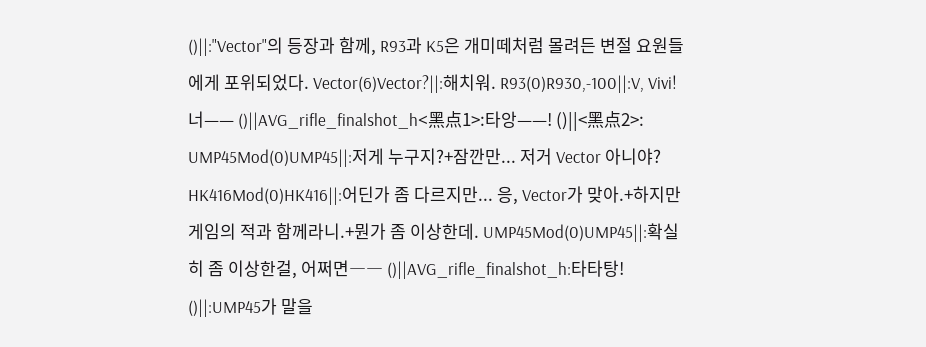()||:"Vector"의 등장과 함께, R93과 K5은 개미떼처럼 몰려든 변절 요원들에게 포위되었다. Vector(6)Vector?||:해치워. R93(0)R930,-100||:V, Vivi! 너—— ()||AVG_rifle_finalshot_h<黑点1>:타앙——! ()||<黑点2>: UMP45Mod(0)UMP45||:저게 누구지?+잠깐만... 저거 Vector 아니야? HK416Mod(0)HK416||:어딘가 좀 다르지만... 응, Vector가 맞아.+하지만 게임의 적과 함께라니.+뭔가 좀 이상한데. UMP45Mod(0)UMP45||:확실히 좀 이상한걸, 어쩌면―― ()||AVG_rifle_finalshot_h:타타탕! ()||:UMP45가 말을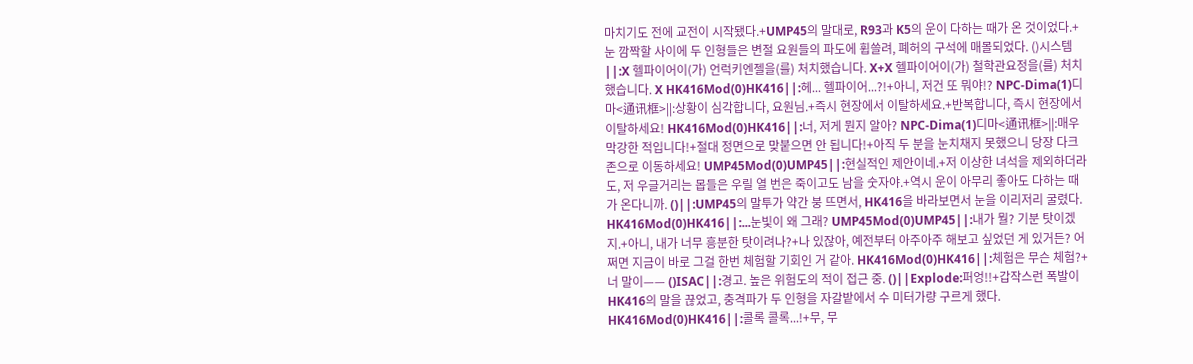마치기도 전에 교전이 시작됐다.+UMP45의 말대로, R93과 K5의 운이 다하는 때가 온 것이었다.+눈 깜짝할 사이에 두 인형들은 변절 요원들의 파도에 휩쓸려, 폐허의 구석에 매몰되었다. ()시스템||:X 헬파이어이(가) 언럭키엔젤을(를) 처치했습니다. X+X 헬파이어이(가) 철학관요정을(를) 처치했습니다. X HK416Mod(0)HK416||:헤... 헬파이어...?!+아니, 저건 또 뭐야!? NPC-Dima(1)디마<通讯框>||:상황이 심각합니다, 요원님.+즉시 현장에서 이탈하세요.+반복합니다, 즉시 현장에서 이탈하세요! HK416Mod(0)HK416||:너, 저게 뭔지 알아? NPC-Dima(1)디마<通讯框>||:매우 막강한 적입니다!+절대 정면으로 맞붙으면 안 됩니다!+아직 두 분을 눈치채지 못했으니 당장 다크존으로 이동하세요! UMP45Mod(0)UMP45||:현실적인 제안이네.+저 이상한 녀석을 제외하더라도, 저 우글거리는 몹들은 우릴 열 번은 죽이고도 남을 숫자야.+역시 운이 아무리 좋아도 다하는 때가 온다니까. ()||:UMP45의 말투가 약간 붕 뜨면서, HK416을 바라보면서 눈을 이리저리 굴렸다. HK416Mod(0)HK416||:...눈빛이 왜 그래? UMP45Mod(0)UMP45||:내가 뭘? 기분 탓이겠지.+아니, 내가 너무 흥분한 탓이려나?+나 있잖아, 예전부터 아주아주 해보고 싶었던 게 있거든? 어쩌면 지금이 바로 그걸 한번 체험할 기회인 거 같아. HK416Mod(0)HK416||:체험은 무슨 체험?+너 말이—— ()ISAC||:경고. 높은 위험도의 적이 접근 중. ()||Explode:퍼엉!!+갑작스런 폭발이 HK416의 말을 끊었고, 충격파가 두 인형을 자갈밭에서 수 미터가량 구르게 했다. HK416Mod(0)HK416||:콜록 콜록...!+무, 무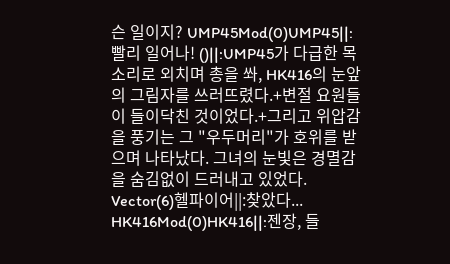슨 일이지? UMP45Mod(0)UMP45||:빨리 일어나! ()||:UMP45가 다급한 목소리로 외치며 총을 쏴, HK416의 눈앞의 그림자를 쓰러뜨렸다.+변절 요원들이 들이닥친 것이었다.+그리고 위압감을 풍기는 그 "우두머리"가 호위를 받으며 나타났다. 그녀의 눈빛은 경멸감을 숨김없이 드러내고 있었다. Vector(6)헬파이어||:찾았다... HK416Mod(0)HK416||:젠장, 들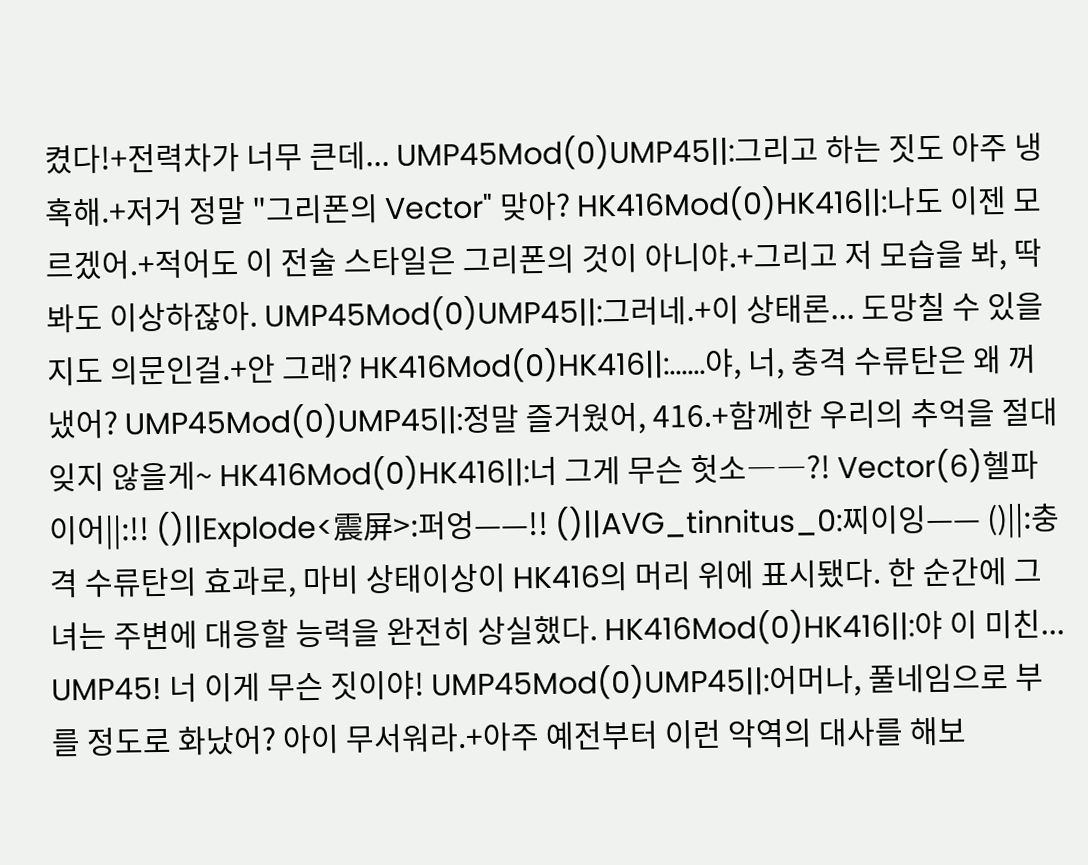켰다!+전력차가 너무 큰데... UMP45Mod(0)UMP45||:그리고 하는 짓도 아주 냉혹해.+저거 정말 "그리폰의 Vector" 맞아? HK416Mod(0)HK416||:나도 이젠 모르겠어.+적어도 이 전술 스타일은 그리폰의 것이 아니야.+그리고 저 모습을 봐, 딱 봐도 이상하잖아. UMP45Mod(0)UMP45||:그러네.+이 상태론... 도망칠 수 있을지도 의문인걸.+안 그래? HK416Mod(0)HK416||:......야, 너, 충격 수류탄은 왜 꺼냈어? UMP45Mod(0)UMP45||:정말 즐거웠어, 416.+함께한 우리의 추억을 절대 잊지 않을게~ HK416Mod(0)HK416||:너 그게 무슨 헛소――?! Vector(6)헬파이어||:!! ()||Explode<震屏>:퍼엉——!! ()||AVG_tinnitus_0:찌이잉—— ()||:충격 수류탄의 효과로, 마비 상태이상이 HK416의 머리 위에 표시됐다. 한 순간에 그녀는 주변에 대응할 능력을 완전히 상실했다. HK416Mod(0)HK416||:야 이 미친... UMP45! 너 이게 무슨 짓이야! UMP45Mod(0)UMP45||:어머나, 풀네임으로 부를 정도로 화났어? 아이 무서워라.+아주 예전부터 이런 악역의 대사를 해보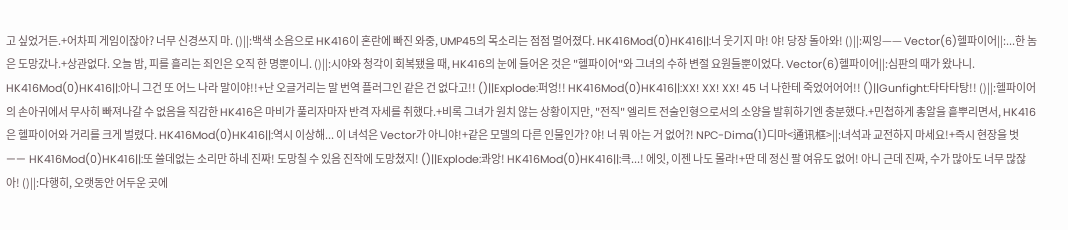고 싶었거든.+어차피 게임이잖아? 너무 신경쓰지 마. ()||:백색 소음으로 HK416이 혼란에 빠진 와중, UMP45의 목소리는 점점 멀어졌다. HK416Mod(0)HK416||:너 웃기지 마! 야! 당장 돌아와! ()||:찌잉—— Vector(6)헬파이어||:...한 놈은 도망갔나.+상관없다. 오늘 밤, 피를 흘리는 죄인은 오직 한 명뿐이니. ()||:시야와 청각이 회복됐을 때, HK416의 눈에 들어온 것은 "헬파이어"와 그녀의 수하 변절 요원들뿐이었다. Vector(6)헬파이어||:심판의 때가 왔나니. HK416Mod(0)HK416||:아니 그건 또 어느 나라 말이야!!+난 오글거리는 말 번역 플러그인 같은 건 없다고!! ()||Explode:퍼엉!! HK416Mod(0)HK416||:XX! XX! XX! 45 너 나한테 죽었어어어!! ()||Gunfight:타타타탕!! ()||:헬파이어의 손아귀에서 무사히 빠져나갈 수 없음을 직감한 HK416은 마비가 풀리자마자 반격 자세를 취했다.+비록 그녀가 원치 않는 상황이지만, "전직" 엘리트 전술인형으로서의 소양을 발휘하기엔 충분했다.+민첩하게 총알을 흩뿌리면서, HK416은 헬파이어와 거리를 크게 벌렸다. HK416Mod(0)HK416||:역시 이상해... 이 녀석은 Vector가 아니야!+같은 모델의 다른 인물인가? 야! 너 뭐 아는 거 없어?! NPC-Dima(1)디마<通讯框>||:녀석과 교전하지 마세요!+즉시 현장을 벗—— HK416Mod(0)HK416||:또 쓸데없는 소리만 하네 진짜! 도망칠 수 있음 진작에 도망쳤지! ()||Explode:콰앙! HK416Mod(0)HK416||:큭...! 에잇, 이젠 나도 몰라!+딴 데 정신 팔 여유도 없어! 아니 근데 진짜, 수가 많아도 너무 많잖아! ()||:다행히, 오랫동안 어두운 곳에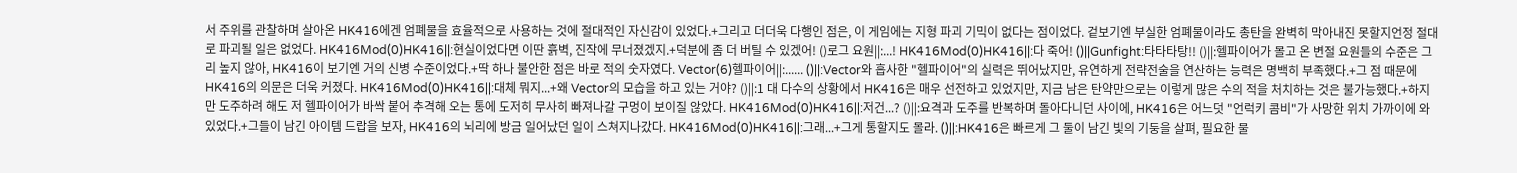서 주위를 관찰하며 살아온 HK416에겐 엄폐물을 효율적으로 사용하는 것에 절대적인 자신감이 있었다.+그리고 더더욱 다행인 점은, 이 게임에는 지형 파괴 기믹이 없다는 점이었다. 겉보기엔 부실한 엄폐물이라도 총탄을 완벽히 막아내진 못할지언정 절대로 파괴될 일은 없었다. HK416Mod(0)HK416||:현실이었다면 이딴 흙벽, 진작에 무너졌겠지.+덕분에 좀 더 버틸 수 있겠어! ()로그 요원||:...! HK416Mod(0)HK416||:다 죽어! ()||Gunfight:타타타탕!! ()||:헬파이어가 몰고 온 변절 요원들의 수준은 그리 높지 않아, HK416이 보기엔 거의 신병 수준이었다.+딱 하나 불안한 점은 바로 적의 숫자였다. Vector(6)헬파이어||:...... ()||:Vector와 흡사한 "헬파이어"의 실력은 뛰어났지만, 유연하게 전략전술을 연산하는 능력은 명백히 부족했다.+그 점 때문에 HK416의 의문은 더욱 커졌다. HK416Mod(0)HK416||:대체 뭐지...+왜 Vector의 모습을 하고 있는 거야? ()||:1 대 다수의 상황에서 HK416은 매우 선전하고 있었지만, 지금 남은 탄약만으로는 이렇게 많은 수의 적을 처치하는 것은 불가능했다.+하지만 도주하려 해도 저 헬파이어가 바싹 붙어 추격해 오는 통에 도저히 무사히 빠져나갈 구멍이 보이질 않았다. HK416Mod(0)HK416||:저건...? ()||:요격과 도주를 반복하며 돌아다니던 사이에, HK416은 어느덧 "언럭키 콤비"가 사망한 위치 가까이에 와 있었다.+그들이 남긴 아이템 드랍을 보자, HK416의 뇌리에 방금 일어났던 일이 스쳐지나갔다. HK416Mod(0)HK416||:그래...+그게 통할지도 몰라. ()||:HK416은 빠르게 그 둘이 남긴 빛의 기둥을 살펴, 필요한 물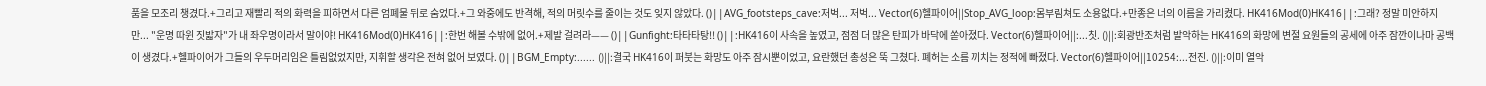품을 모조리 챙겼다.+그리고 재빨리 적의 화력을 피하면서 다른 엄폐물 뒤로 숨었다.+그 와중에도 반격해, 적의 머릿수를 줄이는 것도 잊지 않았다. ()||AVG_footsteps_cave:저벅... 저벅... Vector(6)헬파이어||Stop_AVG_loop:몸부림쳐도 소용없다.+만종은 너의 이름을 가리켰다. HK416Mod(0)HK416||:그래? 정말 미안하지만... "운명 따윈 짓밟자"가 내 좌우명이라서 말이야! HK416Mod(0)HK416||:한번 해볼 수밖에 없어.+제발 걸려라—— ()||Gunfight:타타타탕!! ()||:HK416이 사속을 높였고, 점점 더 많은 탄피가 바닥에 쏟아졌다. Vector(6)헬파이어||:...칫. ()||:회광반조처럼 발악하는 HK416의 화망에 변절 요원들의 공세에 아주 잠깐이나마 공백이 생겼다.+헬파이어가 그들의 우두머리임은 틀림없었지만, 지휘할 생각은 전혀 없어 보였다. ()||BGM_Empty:...... ()||:결국 HK416이 퍼붓는 화망도 아주 잠시뿐이었고, 요란했던 총성은 뚝 그쳤다. 폐허는 소름 끼치는 정적에 빠졌다. Vector(6)헬파이어||10254:...전진. ()||:이미 열악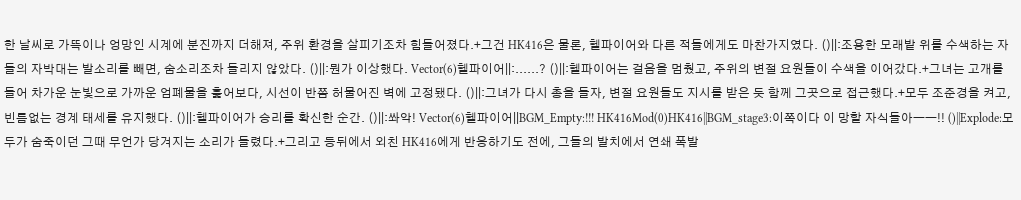한 날씨로 가뜩이나 엉망인 시계에 분진까지 더해져, 주위 환경을 살피기조차 힘들어졌다.+그건 HK416은 물론, 헬파이어와 다른 적들에게도 마찬가지였다. ()||:조용한 모래밭 위를 수색하는 자들의 자박대는 발소리를 빼면, 숨소리조차 들리지 않았다. ()||:뭔가 이상했다. Vector(6)헬파이어||:......? ()||:헬파이어는 걸음을 멈췄고, 주위의 변절 요원들이 수색을 이어갔다.+그녀는 고개를 들어 차가운 눈빛으로 가까운 엄폐물을 훑어보다, 시선이 반쯤 허물어진 벽에 고정됐다. ()||:그녀가 다시 총을 들자, 변절 요원들도 지시를 받은 듯 함께 그곳으로 접근했다.+모두 조준경을 켜고, 빈틈없는 경계 태세를 유지했다. ()||:헬파이어가 승리를 확신한 순간. ()||:쏴악! Vector(6)헬파이어||BGM_Empty:!!! HK416Mod(0)HK416||BGM_stage3:이쪽이다 이 망할 자식들아――!! ()||Explode:모두가 숨죽이던 그때 무언가 당겨지는 소리가 들렸다.+그리고 등뒤에서 외친 HK416에게 반응하기도 전에, 그들의 발치에서 연쇄 폭발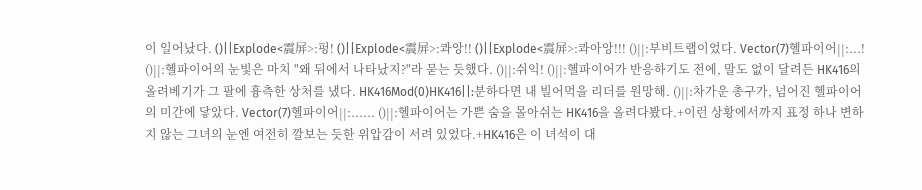이 일어났다. ()||Explode<震屏>:펑! ()||Explode<震屏>:콰앙!! ()||Explode<震屏>:콰아앙!!! ()||:부비트랩이었다. Vector(7)헬파이어||:...! ()||:헬파이어의 눈빛은 마치 "왜 뒤에서 나타났지?"라 묻는 듯했다. ()||:쉬익! ()||:헬파이어가 반응하기도 전에, 말도 없이 달려든 HK416의 올려베기가 그 팔에 흉측한 상처를 냈다. HK416Mod(0)HK416||:분하다면 내 빌어먹을 리더를 원망해. ()||:차가운 총구가, 넘어진 헬파이어의 미간에 닿았다. Vector(7)헬파이어||:...... ()||:헬파이어는 가쁜 숨을 몰아쉬는 HK416을 올려다봤다.+이런 상황에서까지 표정 하나 변하지 않는 그녀의 눈엔 여전히 깔보는 듯한 위압감이 서려 있었다.+HK416은 이 녀석이 대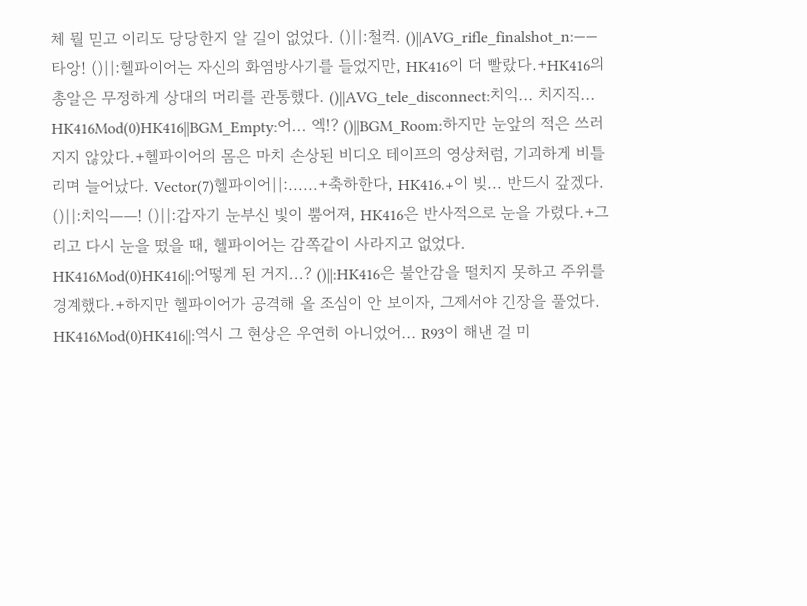체 뭘 믿고 이리도 당당한지 알 길이 없었다. ()||:철컥. ()||AVG_rifle_finalshot_n:——타앙! ()||:헬파이어는 자신의 화염방사기를 들었지만, HK416이 더 빨랐다.+HK416의 총알은 무정하게 상대의 머리를 관통했다. ()||AVG_tele_disconnect:치익... 치지직... HK416Mod(0)HK416||BGM_Empty:어... 엑!? ()||BGM_Room:하지만 눈앞의 적은 쓰러지지 않았다.+헬파이어의 몸은 마치 손상된 비디오 테이프의 영상처럼, 기괴하게 비틀리며 늘어났다. Vector(7)헬파이어||:......+축하한다, HK416.+이 빚... 반드시 갚겠다. ()||:치익——! ()||:갑자기 눈부신 빛이 뿜어져, HK416은 반사적으로 눈을 가렸다.+그리고 다시 눈을 떴을 때, 헬파이어는 감쪽같이 사라지고 없었다. HK416Mod(0)HK416||:어떻게 된 거지...? ()||:HK416은 불안감을 떨치지 못하고 주위를 경계했다.+하지만 헬파이어가 공격해 올 조심이 안 보이자, 그제서야 긴장을 풀었다. HK416Mod(0)HK416||:역시 그 현상은 우연히 아니었어... R93이 해낸 걸 미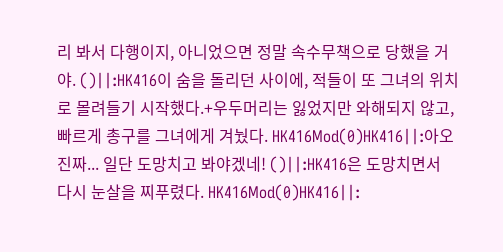리 봐서 다행이지, 아니었으면 정말 속수무책으로 당했을 거야. ()||:HK416이 숨을 돌리던 사이에, 적들이 또 그녀의 위치로 몰려들기 시작했다.+우두머리는 잃었지만 와해되지 않고, 빠르게 총구를 그녀에게 겨눴다. HK416Mod(0)HK416||:아오 진짜... 일단 도망치고 봐야겠네! ()||:HK416은 도망치면서 다시 눈살을 찌푸렸다. HK416Mod(0)HK416||: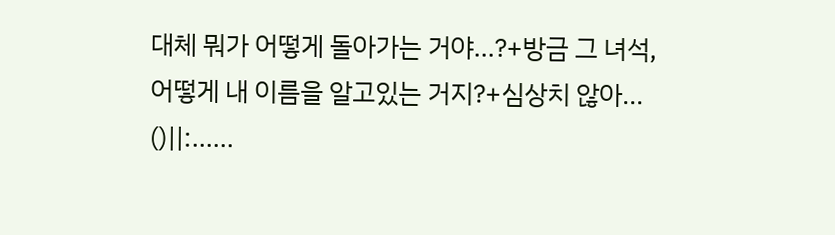대체 뭐가 어떻게 돌아가는 거야...?+방금 그 녀석, 어떻게 내 이름을 알고있는 거지?+심상치 않아... ()||:......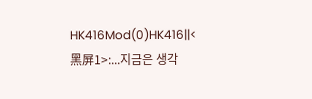HK416Mod(0)HK416||<黑屏1>:...지금은 생각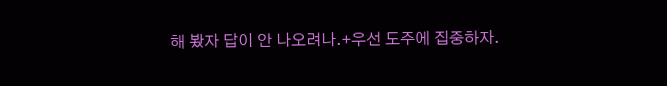해 봤자 답이 안 나오려나.+우선 도주에 집중하자.